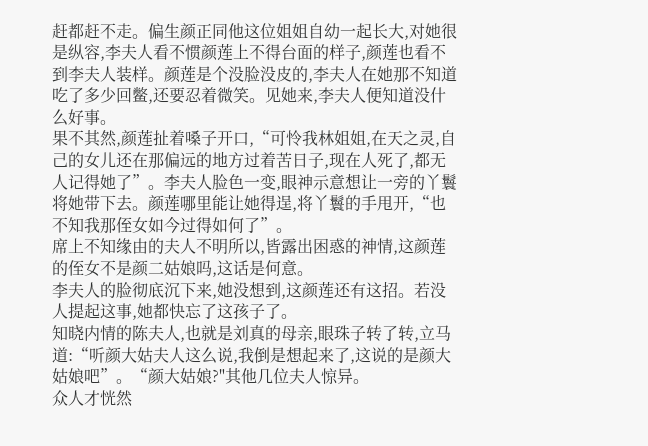赶都赶不走。偏生颜正同他这位姐姐自幼一起长大,对她很是纵容,李夫人看不惯颜莲上不得台面的样子,颜莲也看不到李夫人装样。颜莲是个没脸没皮的,李夫人在她那不知道吃了多少回鳖,还要忍着微笑。见她来,李夫人便知道没什么好事。
果不其然,颜莲扯着嗓子开口,“可怜我林姐姐,在天之灵,自己的女儿还在那偏远的地方过着苦日子,现在人死了,都无人记得她了”。李夫人脸色一变,眼神示意想让一旁的丫鬟将她带下去。颜莲哪里能让她得逞,将丫鬟的手甩开,“也不知我那侄女如今过得如何了”。
席上不知缘由的夫人不明所以,皆露出困惑的神情,这颜莲的侄女不是颜二姑娘吗,这话是何意。
李夫人的脸彻底沉下来,她没想到,这颜莲还有这招。若没人提起这事,她都快忘了这孩子了。
知晓内情的陈夫人,也就是刘真的母亲,眼珠子转了转,立马道:“听颜大姑夫人这么说,我倒是想起来了,这说的是颜大姑娘吧”。“颜大姑娘?"其他几位夫人惊异。
众人才恍然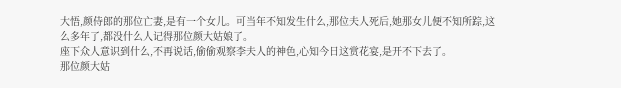大悟,颜侍郎的那位亡妻,是有一个女儿。可当年不知发生什么,那位夫人死后,她那女儿便不知所踪,这么多年了,都没什么人记得那位颜大姑娘了。
座下众人意识到什么,不再说话,偷偷观察李夫人的神色,心知今日这赏花宴,是开不下去了。
那位颜大姑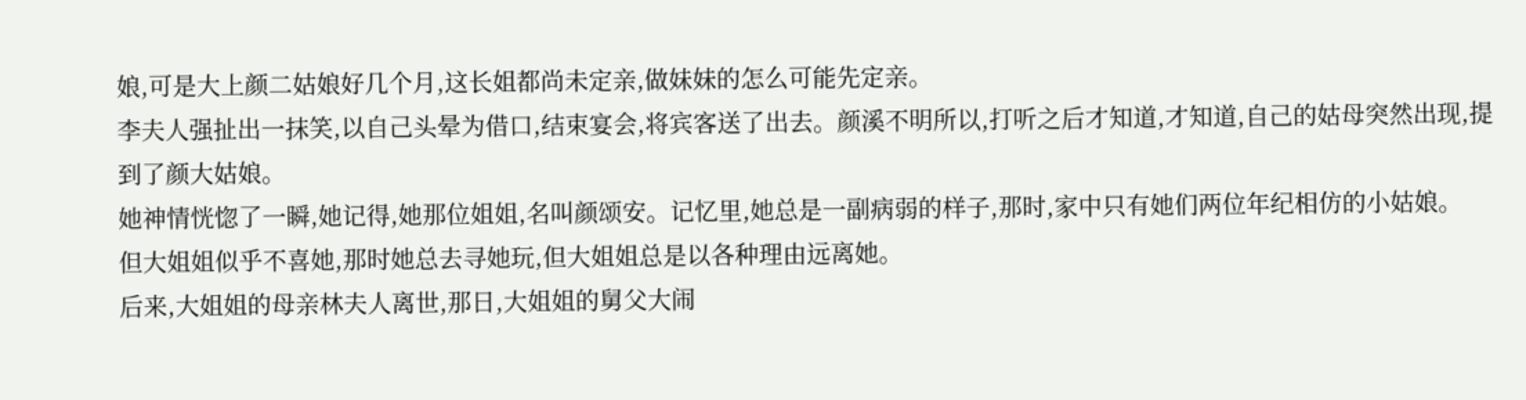娘,可是大上颜二姑娘好几个月,这长姐都尚未定亲,做妹妹的怎么可能先定亲。
李夫人强扯出一抹笑,以自己头晕为借口,结束宴会,将宾客送了出去。颜溪不明所以,打听之后才知道,才知道,自己的姑母突然出现,提到了颜大姑娘。
她神情恍惚了一瞬,她记得,她那位姐姐,名叫颜颂安。记忆里,她总是一副病弱的样子,那时,家中只有她们两位年纪相仿的小姑娘。
但大姐姐似乎不喜她,那时她总去寻她玩,但大姐姐总是以各种理由远离她。
后来,大姐姐的母亲林夫人离世,那日,大姐姐的舅父大闹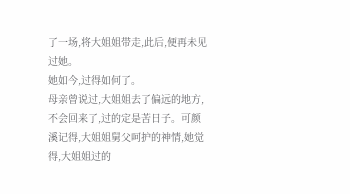了一场,将大姐姐带走,此后,便再未见过她。
她如今,过得如何了。
母亲曾说过,大姐姐去了偏远的地方,不会回来了,过的定是苦日子。可颜溪记得,大姐姐舅父呵护的神情,她觉得,大姐姐过的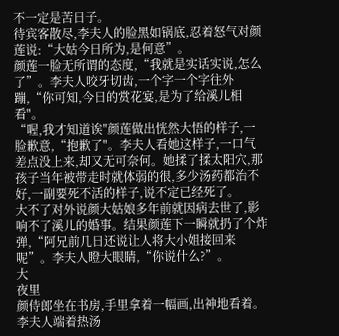不一定是苦日子。
待宾客散尽,李夫人的脸黑如锅底,忍着怒气对颜莲说:“大姑今日所为,是何意”。
颜莲一脸无所谓的态度,“我就是实话实说,怎么了”。李夫人咬牙切齿,一个字一个字往外蹦,“你可知,今日的赏花宴,是为了给溪儿相看"。
“喔,我才知道诶″颜莲做出恍然大悟的样子,一脸歉意,“抱歉了"。李夫人看她这样子,一口气差点没上来,却又无可奈何。她揉了揉太阳穴,那孩子当年被带走时就体弱的很,多少汤药都治不好,一副要死不活的样子,说不定已经死了。
大不了对外说颜大姑娘多年前就因病去世了,影响不了溪儿的婚事。结果颜莲下一瞬就扔了个炸弹,“阿兄前几日还说让人将大小姐接回来呢”。李夫人瞪大眼睛,“你说什么?”。
大
夜里
颜侍郎坐在书房,手里拿着一幅画,出神地看着。李夫人端着热汤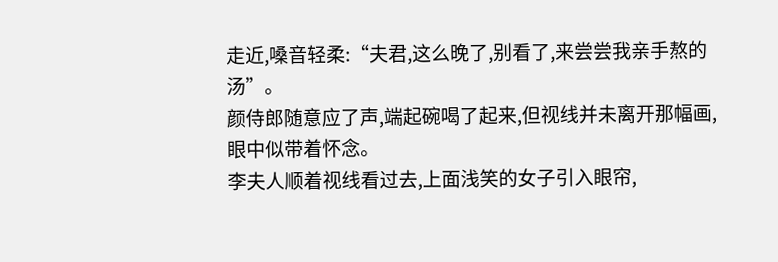走近,嗓音轻柔:“夫君,这么晚了,别看了,来尝尝我亲手熬的汤”。
颜侍郎随意应了声,端起碗喝了起来,但视线并未离开那幅画,眼中似带着怀念。
李夫人顺着视线看过去,上面浅笑的女子引入眼帘,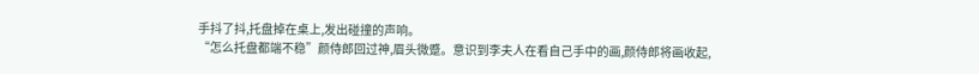手抖了抖,托盘掉在桌上,发出碰撞的声响。
“怎么托盘都端不稳”颜侍郎回过神,眉头微蹙。意识到李夫人在看自己手中的画,颜侍郎将画收起,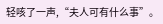轻咳了一声,“夫人可有什么事”。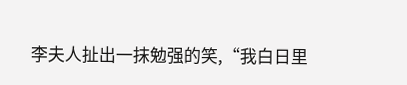李夫人扯出一抹勉强的笑,“我白日里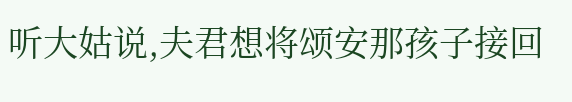听大姑说,夫君想将颂安那孩子接回